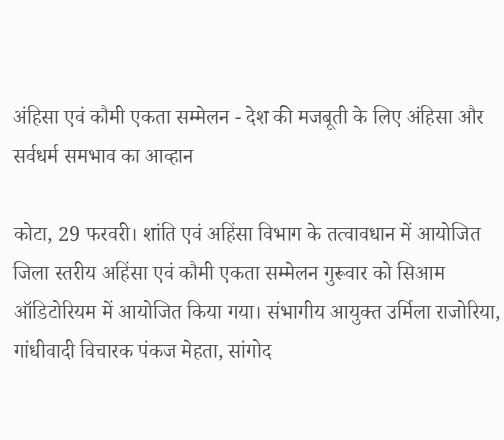अंहिसा एवं कौमी एकता सम्मेलन - देश की मजबूती के लिए अंहिसा और सर्वधर्म समभाव का आव्हान

कोटा, 29 फरवरी। शांति एवं अहिंसा विभाग के तत्वावधान में आयोजित जिला स्तरीय अहिंसा एवं कौमी एकता सम्मेलन गुरूवार को सिआम ऑडिटोरियम में आयोजित किया गया। संभागीय आयुक्त उर्मिला राजोरिया,   गांधीवादी विचारक पंकज मेहता, सांगोद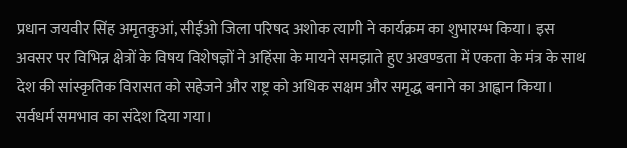प्रधान जयवीर सिंह अमृतकुआं, सीईओ जिला परिषद अशोक त्यागी ने कार्यक्रम का शुभारम्भ किया। इस अवसर पर विभिन्न क्षेत्रों के विषय विशेषज्ञों ने अहिंसा के मायने समझाते हुए अखण्डता में एकता के मंत्र के साथ देश की सांस्कृतिक विरासत को सहेजने और राष्ट्र को अधिक सक्षम और समृद्ध बनाने का आह्वान किया। सर्वधर्म समभाव का संदेश दिया गया।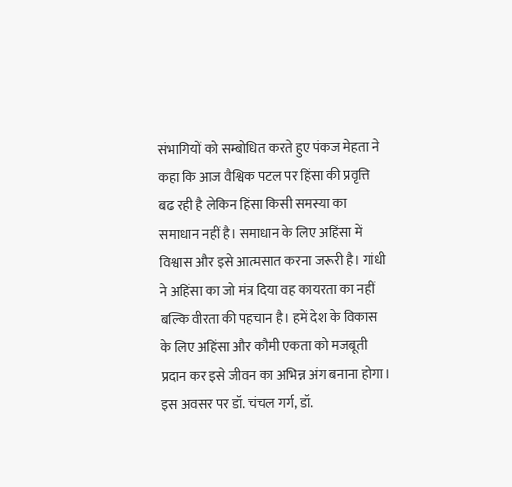संभागियों को सम्बोधित करते हुए पंकज मेहता ने कहा कि आज वैश्विक पटल पर हिंसा की प्रवृत्ति बढ रही है लेकिन हिंसा किसी समस्या का समाधान नहीं है। समाधान के लिए अहिंसा में विश्वास और इसे आत्मसात करना जरूरी है। गांधी ने अहिंसा का जो मंत्र दिया वह कायरता का नहीं बल्कि वीरता की पहचान है। हमें देश के विकास के लिए अहिंसा और कौमी एकता को मजबूती प्रदान कर इसे जीवन का अभिन्न अंग बनाना होगा। इस अवसर पर डॉ. चंचल गर्ग, डॉ.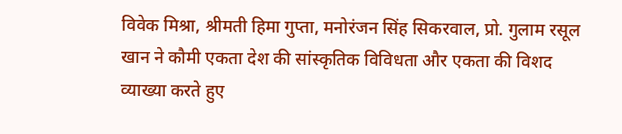विवेक मिश्रा, श्रीमती हिमा गुप्ता, मनोरंजन सिंह सिकरवाल, प्रो. गुलाम रसूल खान ने कौमी एकता देश की सांस्कृतिक विविधता और एकता की विशद व्याख्या करते हुए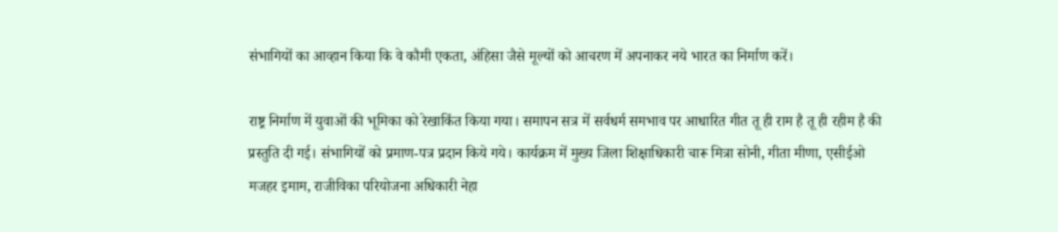संभागियों का आव्हान किया कि वे कौमी एकता, अंहिसा जैसे मूल्यों को आचरण में अपनाकर नये भारत का निर्माण करें।

राष्ट्र निर्माण में युवाओं की भूमिका को रेखाकिंत किया गया। समापन सत्र में सर्वधर्म समभाव पर आधारित गीत तू ही राम है तू ही रहीम है की प्रस्तुति दी गई। संभागियों को प्रमाण-पत्र प्रदान किये गये। कार्यक्रम में मुख्य जिला शिक्षाधिकारी चारू मित्रा सोनी, गीता मीणा, एसीईओ मजहर इमाम, राजीविका परियोजना अधिकारी नेहा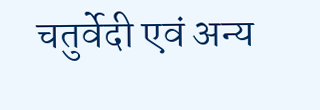चतुर्वेदी एवं अन्य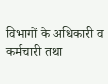विभागों के अधिकारी व कर्मचारी तथा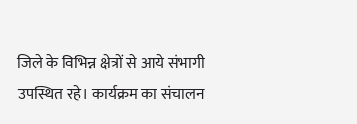जिले के विभिन्न क्षेत्रों से आये संभागी उपस्थित रहे। कार्यक्रम का संचालन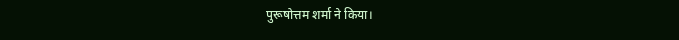पुरूषोत्तम शर्मा ने किया।